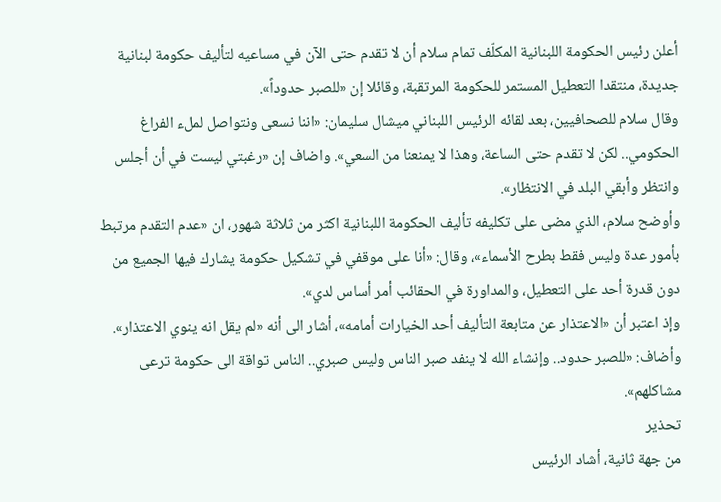أعلن رئيس الحكومة اللبنانية المكلّف تمام سلام أن لا تقدم حتى الآن في مساعيه لتأليف حكومة لبنانية جديدة، منتقدا التعطيل المستمر للحكومة المرتقبة، وقائلا إن «للصبر حدوداً».
وقال سلام للصحافيين، بعد لقائه الرئيس اللبناني ميشال سليمان: «اننا نسعى ونتواصل لملء الفراغ الحكومي.. لكن لا تقدم حتى الساعة، وهذا لا يمنعنا من السعي». واضاف إن «رغبتي ليست في أن أجلس وانتظر وأبقي البلد في الانتظار».
وأوضح سلام، الذي مضى على تكليفه تأليف الحكومة اللبنانية اكثر من ثلاثة شهور، ان «عدم التقدم مرتبط بأمور عدة وليس فقط بطرح الأسماء»، وقال: «أنا على موقفي في تشكيل حكومة يشارك فيها الجميع من دون قدرة أحد على التعطيل، والمداورة في الحقائب أمر أساس لدي».
وإذ اعتبر أن «الاعتذار عن متابعة التأليف أحد الخيارات أمامه»، أشار الى أنه «لم يقل انه ينوي الاعتذار». وأضاف: «للصبر حدود.. وإنشاء الله لا ينفد صبر الناس وليس صبري.. الناس تواقة الى حكومة ترعى مشاكلهم».
تحذير
من جهة ثانية، أشاد الرئيس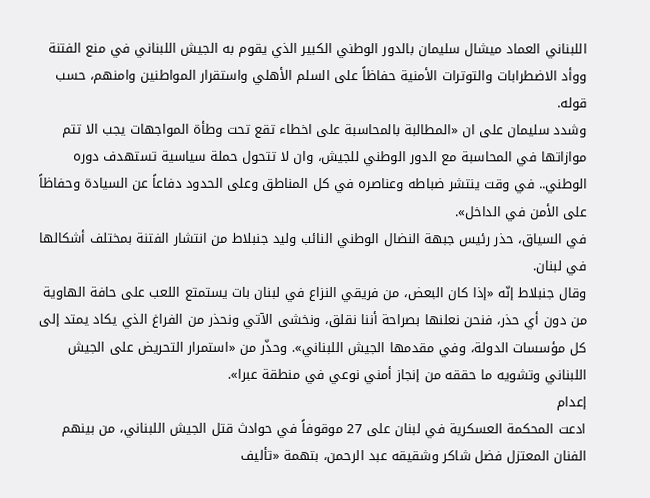اللبناني العماد ميشال سليمان بالدور الوطني الكبير الذي يقوم به الجيش اللبناني في منع الفتنة ووأد الاضطرابات والتوترات الأمنية حفاظاً على السلم الأهلي واستقرار المواطنين وامنهم، حسب قوله.
وشدد سليمان على ان «المطالبة بالمحاسبة على اخطاء تقع تحت وطأة المواجهات يجب الا تتم موازاتها في المحاسبة مع الدور الوطني للجيش، وان لا تتحول حملة سياسية تستهدف دوره الوطني.. في وقت ينتشر ضباطه وعناصره في كل المناطق وعلى الحدود دفاعاً عن السيادة وحفاظاً على الأمن في الداخل».
في السياق، حذر رئيس جبهة النضال الوطني النائب وليد جنبلاط من انتشار الفتنة بمختلف أشكالها في لبنان.
وقال جنبلاط إنّه «إذا كان البعض، من فريقي النزاع في لبنان بات يستمتع اللعب على حافة الهاوية من دون أي حذر، فنحن نعلنها بصراحة أننا نقلق، ونخشى الآتي ونحذر من الفراغ الذي يكاد يمتد إلى كل مؤسسات الدولة، وفي مقدمها الجيش اللبناني». وحذّر من «استمرار التحريض على الجيش اللبناني وتشويه ما حققه من إنجاز أمني نوعي في منطقة عبرا».
إعدام
ادعت المحكمة العسكرية في لبنان على 27 موقوفاً في حوادث قتل الجيش اللبناني، من بينهم الفنان المعتزل فضل شاكر وشقيقه عبد الرحمن، بتهمة «تأليف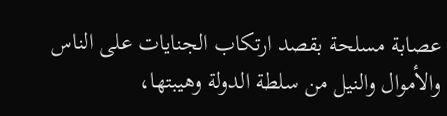عصابة مسلحة بقصد ارتكاب الجنايات على الناس والأموال والنيل من سلطة الدولة وهيبتها،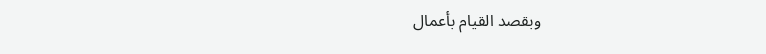وبقصد القيام بأعمال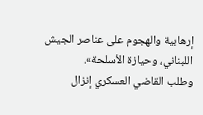إرهابية والهجوم على عناصر الجيش اللبناني، وحيازة الأسلحة».
وطلب القاضي العسكري إنزال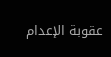عقوبة الإعدام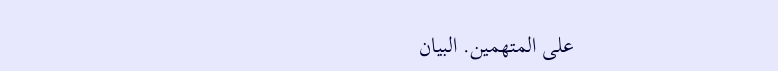على المتهمين. البيان